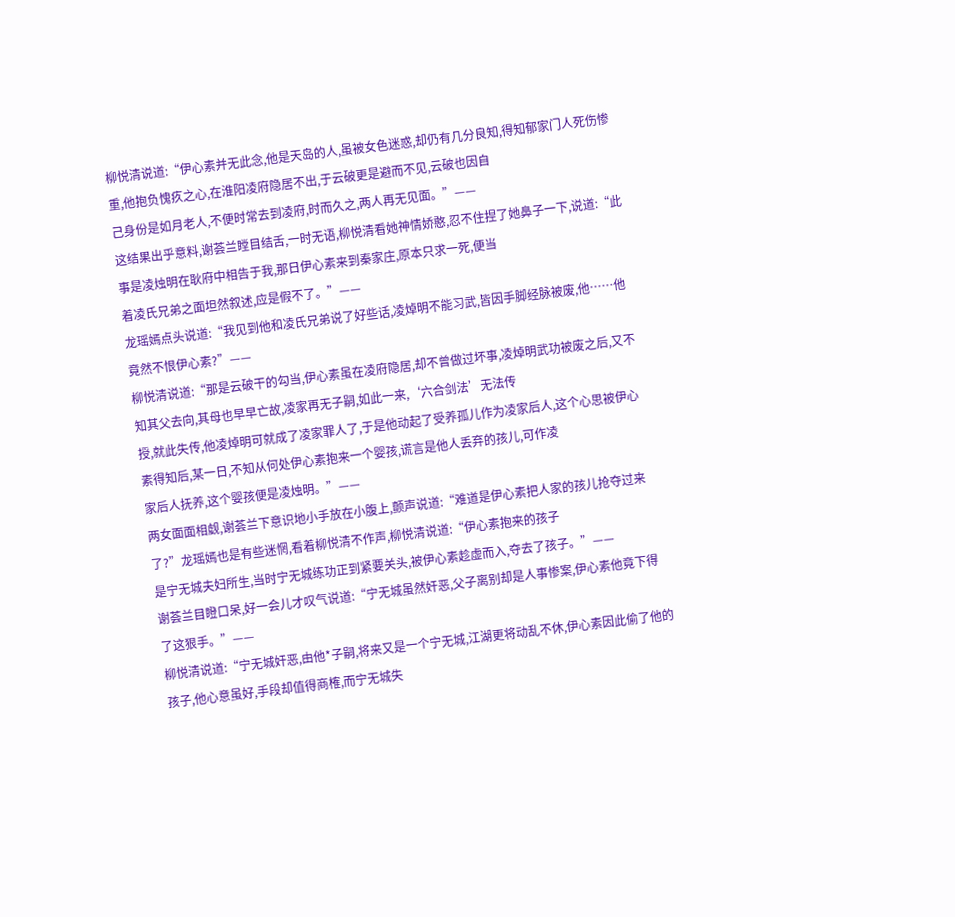柳悦清说道:“伊心素并无此念,他是天岛的人,虽被女色迷惑,却仍有几分良知,得知郁家门人死伤惨重,他抱负愧疚之心,在淮阳凌府隐居不出,于云破更是避而不见,云破也因自
己身份是如月老人,不便时常去到凌府,时而久之,两人再无见面。”——
这结果出乎意料,谢荟兰瞠目结舌,一时无语,柳悦清看她神情娇憨,忍不住捏了她鼻子一下,说道:“此事是凌烛明在耿府中相告于我,那日伊心素来到秦家庄,原本只求一死,便当
着凌氏兄弟之面坦然叙述,应是假不了。”——
龙瑶嫣点头说道:“我见到他和凌氏兄弟说了好些话,凌焯明不能习武,皆因手脚经脉被废,他……他竟然不恨伊心素?”——
柳悦清说道:“那是云破干的勾当,伊心素虽在凌府隐居,却不曾做过坏事,凌焯明武功被废之后,又不知其父去向,其母也早早亡故,凌家再无子嗣,如此一来,‘六合剑法’无法传
授,就此失传,他凌焯明可就成了凌家罪人了,于是他动起了受养孤儿作为凌家后人,这个心思被伊心素得知后,某一日,不知从何处伊心素抱来一个婴孩,谎言是他人丢弃的孩儿,可作凌
家后人抚养,这个婴孩便是凌烛明。”——
两女面面相觑,谢荟兰下意识地小手放在小腹上,颤声说道:“难道是伊心素把人家的孩儿抢夺过来了?”龙瑶嫣也是有些迷惘,看着柳悦清不作声,柳悦清说道:“伊心素抱来的孩子
是宁无城夫妇所生,当时宁无城练功正到紧要关头,被伊心素趁虚而入,夺去了孩子。”——
谢荟兰目瞪口呆,好一会儿才叹气说道:“宁无城虽然奸恶,父子离别却是人事惨案,伊心素他竟下得了这狠手。”——
柳悦清说道:“宁无城奸恶,由他*子嗣,将来又是一个宁无城,江湖更将动乱不休,伊心素因此偷了他的孩子,他心意虽好,手段却值得商榷,而宁无城失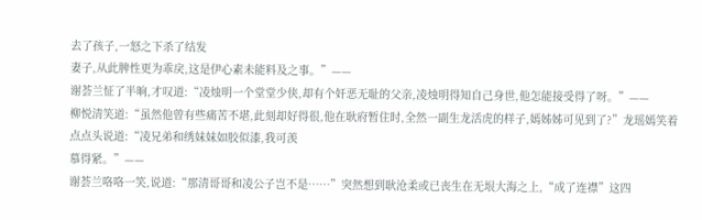去了孩子,一怒之下杀了结发
妻子,从此脾性更为乖戾,这是伊心素未能料及之事。”——
谢荟兰怔了半晌,才叹道:“凌烛明一个堂堂少侠,却有个奸恶无耻的父亲,凌烛明得知自己身世,他怎能接受得了呀。”——
柳悦清笑道:“虽然他曾有些痛苦不堪,此刻却好得很,他在耿府暂住时,全然一副生龙活虎的样子,嫣姊姊可见到了?”龙瑶嫣笑着点点头说道:“凌兄弟和绣妹妹如胶似漆,我可羡
慕得紧。”——
谢荟兰咯咯一笑,说道:“那清哥哥和凌公子岂不是……”突然想到耿沧柔或已丧生在无垠大海之上,“成了连襟”这四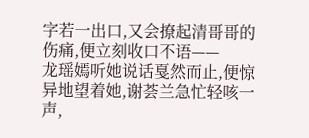字若一出口,又会撩起清哥哥的伤痛,便立刻收口不语——
龙瑶嫣听她说话戛然而止,便惊异地望着她,谢荟兰急忙轻咳一声,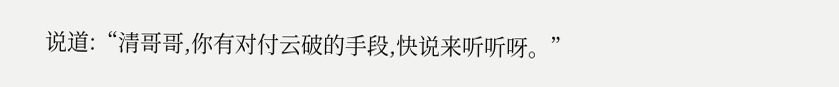说道:“清哥哥,你有对付云破的手段,快说来听听呀。”